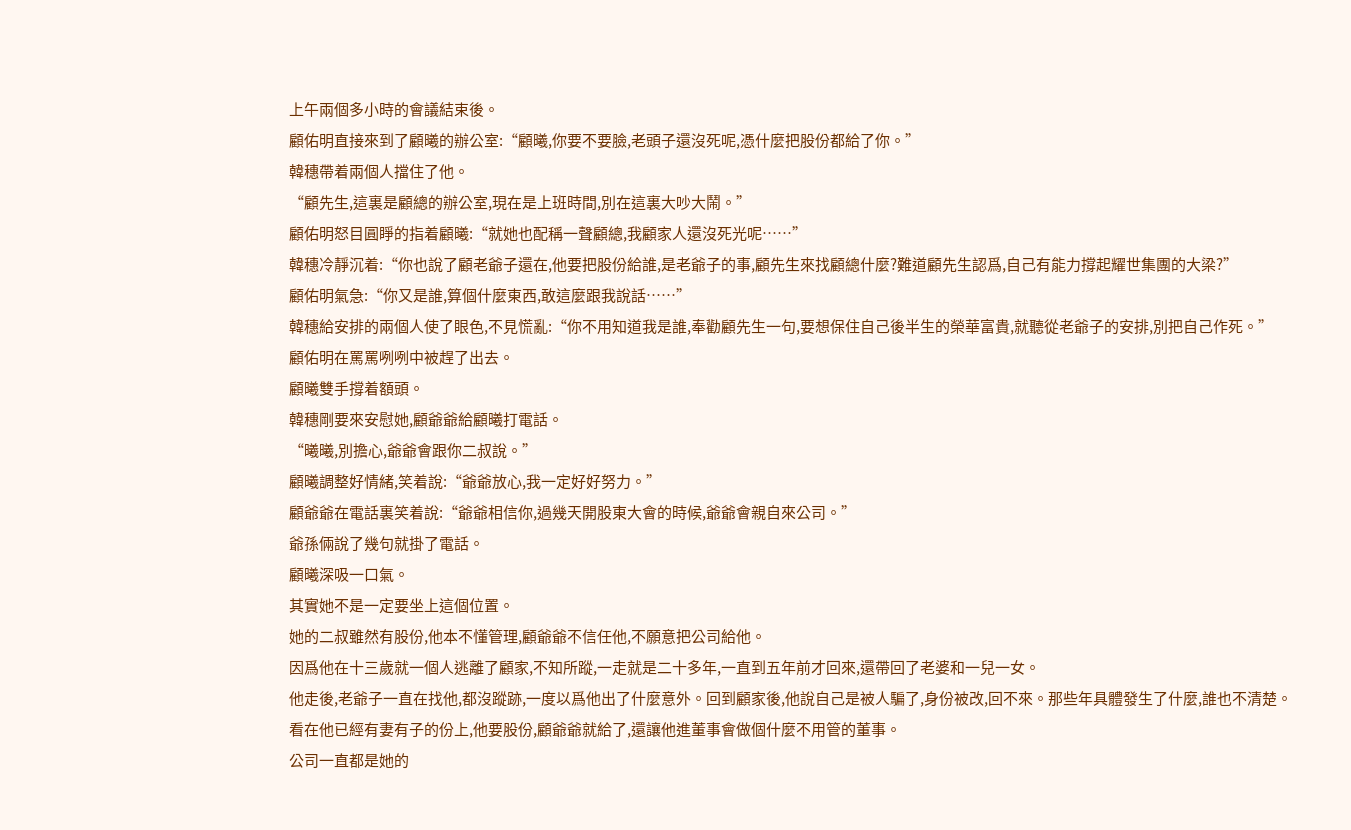上午兩個多小時的會議結束後。
顧佑明直接來到了顧曦的辦公室:“顧曦,你要不要臉,老頭子還沒死呢,憑什麼把股份都給了你。”
韓穗帶着兩個人擋住了他。
“顧先生,這裏是顧總的辦公室,現在是上班時間,別在這裏大吵大鬧。”
顧佑明怒目圓睜的指着顧曦:“就她也配稱一聲顧總,我顧家人還沒死光呢……”
韓穗冷靜沉着:“你也說了顧老爺子還在,他要把股份給誰,是老爺子的事,顧先生來找顧總什麼?難道顧先生認爲,自己有能力撐起耀世集團的大梁?”
顧佑明氣急:“你又是誰,算個什麼東西,敢這麼跟我說話……”
韓穗給安排的兩個人使了眼色,不見慌亂:“你不用知道我是誰,奉勸顧先生一句,要想保住自己後半生的榮華富貴,就聽從老爺子的安排,別把自己作死。”
顧佑明在罵罵咧咧中被趕了出去。
顧曦雙手撐着額頭。
韓穗剛要來安慰她,顧爺爺給顧曦打電話。
“曦曦,別擔心,爺爺會跟你二叔說。”
顧曦調整好情緒,笑着說:“爺爺放心,我一定好好努力。”
顧爺爺在電話裏笑着說:“爺爺相信你,過幾天開股東大會的時候,爺爺會親自來公司。”
爺孫倆說了幾句就掛了電話。
顧曦深吸一口氣。
其實她不是一定要坐上這個位置。
她的二叔雖然有股份,他本不懂管理,顧爺爺不信任他,不願意把公司給他。
因爲他在十三歲就一個人逃離了顧家,不知所蹤,一走就是二十多年,一直到五年前才回來,還帶回了老婆和一兒一女。
他走後,老爺子一直在找他,都沒蹤跡,一度以爲他出了什麼意外。回到顧家後,他說自己是被人騙了,身份被改,回不來。那些年具體發生了什麼,誰也不清楚。
看在他已經有妻有子的份上,他要股份,顧爺爺就給了,還讓他進董事會做個什麼不用管的董事。
公司一直都是她的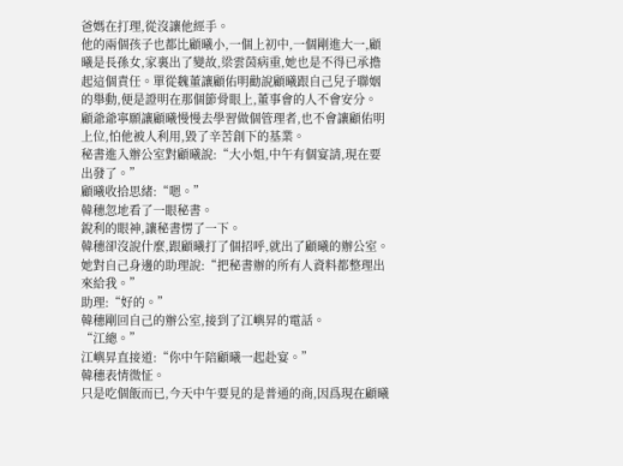爸媽在打理,從沒讓他經手。
他的兩個孩子也都比顧曦小,一個上初中,一個剛進大一,顧曦是長孫女,家裏出了變故,梁雲茵病重,她也是不得已承擔起這個責任。單從魏董讓顧佑明勸說顧曦跟自己兒子聯姻的舉動,便是證明在那個節骨眼上,董事會的人不會安分。
顧爺爺寧願讓顧曦慢慢去學習做個管理者,也不會讓顧佑明上位,怕他被人利用,毀了辛苦創下的基業。
秘書進入辦公室對顧曦說:“大小姐,中午有個宴請,現在要出發了。”
顧曦收拾思緒:“嗯。”
韓穗忽地看了一眼秘書。
銳利的眼神,讓秘書愣了一下。
韓穗卻沒說什麼,跟顧曦打了個招呼,就出了顧曦的辦公室。
她對自己身邊的助理說:“把秘書辦的所有人資料都整理出來給我。”
助理:“好的。”
韓穗剛回自己的辦公室,接到了江嶼昇的電話。
“江總。”
江嶼昇直接道:“你中午陪顧曦一起赴宴。”
韓穗表情微怔。
只是吃個飯而已,今天中午要見的是普通的商,因爲現在顧曦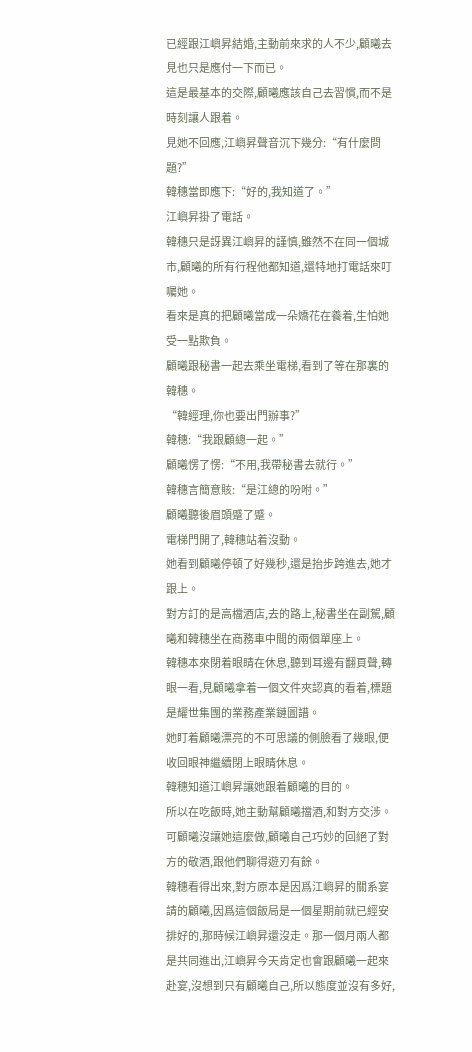已經跟江嶼昇結婚,主動前來求的人不少,顧曦去見也只是應付一下而已。
這是最基本的交際,顧曦應該自己去習慣,而不是時刻讓人跟着。
見她不回應,江嶼昇聲音沉下幾分:“有什麼問題?”
韓穗當即應下:“好的,我知道了。”
江嶼昇掛了電話。
韓穗只是訝異江嶼昇的謹慎,雖然不在同一個城市,顧曦的所有行程他都知道,還特地打電話來叮囑她。
看來是真的把顧曦當成一朵嬌花在養着,生怕她受一點欺負。
顧曦跟秘書一起去乘坐電梯,看到了等在那裏的韓穗。
“韓經理,你也要出門辦事?”
韓穗:“我跟顧總一起。”
顧曦愣了愣:“不用,我帶秘書去就行。”
韓穗言簡意賅:“是江總的吩咐。”
顧曦聽後眉頭蹙了蹙。
電梯門開了,韓穗站着沒動。
她看到顧曦停頓了好幾秒,還是抬步跨進去,她才跟上。
對方訂的是高檔酒店,去的路上,秘書坐在副駕,顧曦和韓穗坐在商務車中間的兩個單座上。
韓穗本來閉着眼睛在休息,聽到耳邊有翻頁聲,轉眼一看,見顧曦拿着一個文件夾認真的看着,標題是耀世集團的業務產業鏈圖譜。
她盯着顧曦漂亮的不可思議的側臉看了幾眼,便收回眼神繼續閉上眼睛休息。
韓穗知道江嶼昇讓她跟着顧曦的目的。
所以在吃飯時,她主動幫顧曦擋酒,和對方交涉。
可顧曦沒讓她這麼做,顧曦自己巧妙的回絕了對方的敬酒,跟他們聊得遊刃有餘。
韓穗看得出來,對方原本是因爲江嶼昇的關系宴請的顧曦,因爲這個飯局是一個星期前就已經安排好的,那時候江嶼昇還沒走。那一個月兩人都是共同進出,江嶼昇今天肯定也會跟顧曦一起來赴宴,沒想到只有顧曦自己,所以態度並沒有多好,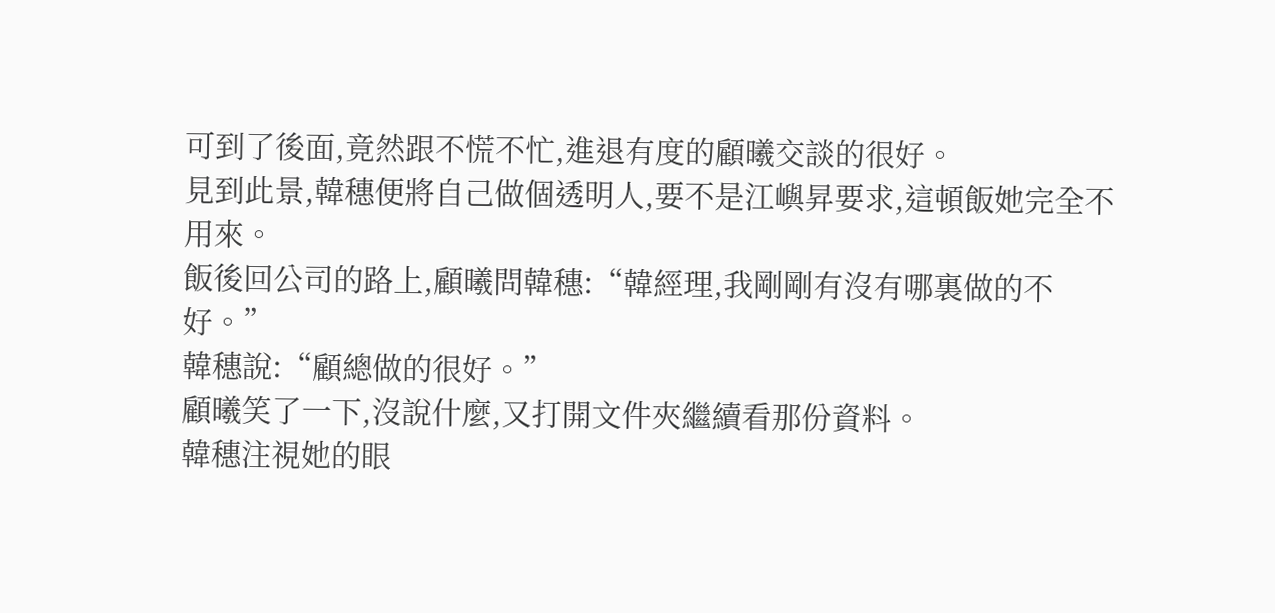可到了後面,竟然跟不慌不忙,進退有度的顧曦交談的很好。
見到此景,韓穗便將自己做個透明人,要不是江嶼昇要求,這頓飯她完全不用來。
飯後回公司的路上,顧曦問韓穗:“韓經理,我剛剛有沒有哪裏做的不好。”
韓穗說:“顧總做的很好。”
顧曦笑了一下,沒說什麼,又打開文件夾繼續看那份資料。
韓穗注視她的眼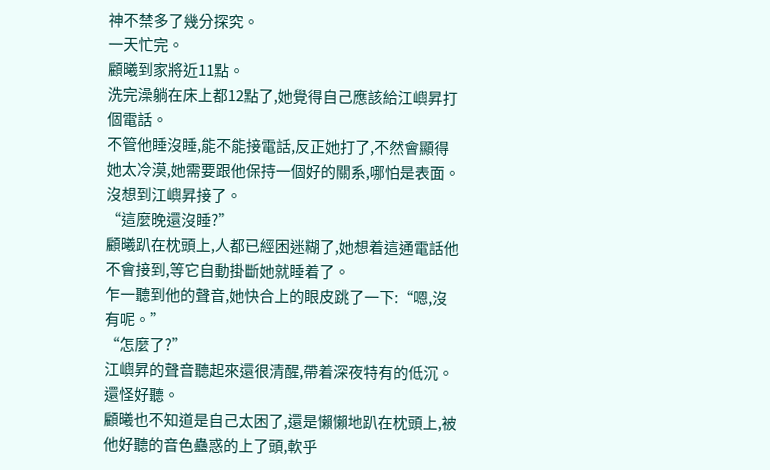神不禁多了幾分探究。
一天忙完。
顧曦到家將近11點。
洗完澡躺在床上都12點了,她覺得自己應該給江嶼昇打個電話。
不管他睡沒睡,能不能接電話,反正她打了,不然會顯得她太冷漠,她需要跟他保持一個好的關系,哪怕是表面。
沒想到江嶼昇接了。
“這麼晚還沒睡?”
顧曦趴在枕頭上,人都已經困迷糊了,她想着這通電話他不會接到,等它自動掛斷她就睡着了。
乍一聽到他的聲音,她快合上的眼皮跳了一下:“嗯,沒有呢。”
“怎麼了?”
江嶼昇的聲音聽起來還很清醒,帶着深夜特有的低沉。
還怪好聽。
顧曦也不知道是自己太困了,還是懶懶地趴在枕頭上,被他好聽的音色蠱惑的上了頭,軟乎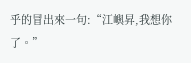乎的冒出來一句:“江嶼昇,我想你了。”